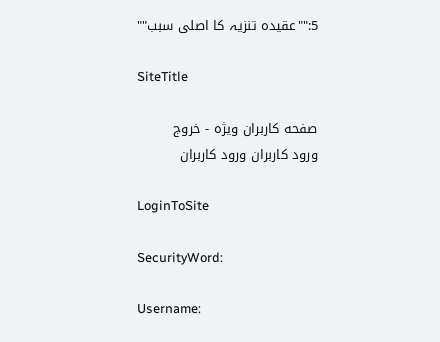5:""عقیدہ تنزیہ کا اصلى سبب""

SiteTitle

صفحه کاربران ویژه - خروج
ورود کاربران ورود کاربران

LoginToSite

SecurityWord:

Username: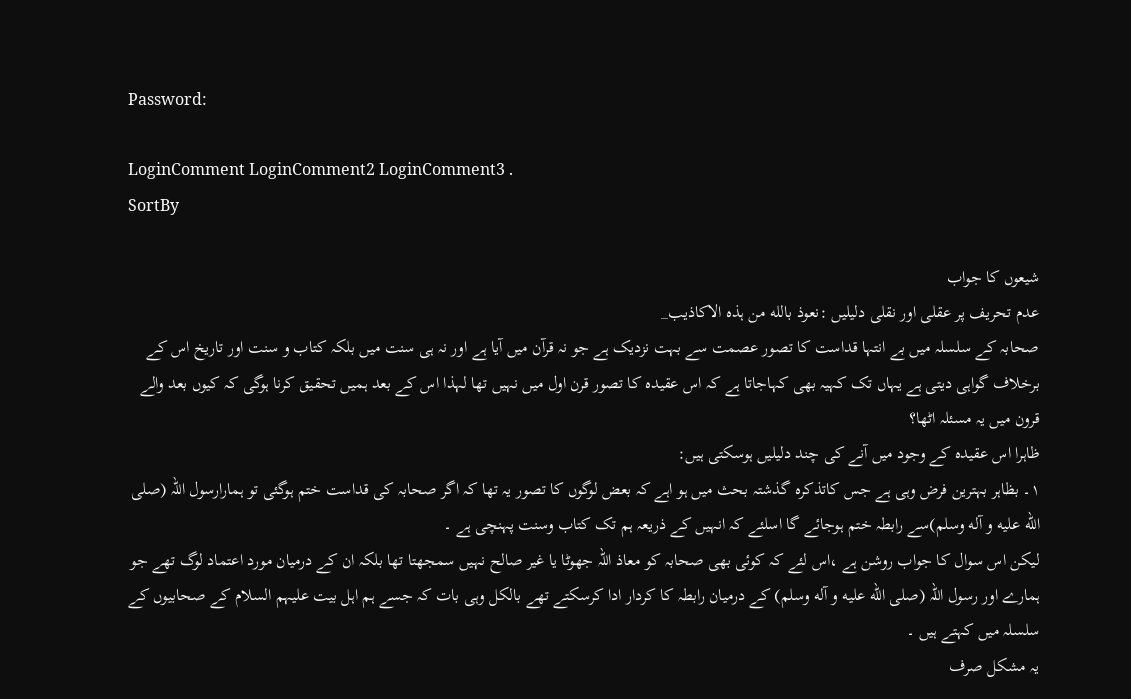Password:

LoginComment LoginComment2 LoginComment3 .
SortBy

شیعوں کا جواب
عدم تحریف پر عقلى اور نقلى دلیلیں :نعوذ بالله من ہذہ الاکاذیب_
صحابہ کے سلسلہ میں بے انتہا قداست کا تصور عصمت سے بہت نزدیک ہے جو نہ قرآن میں آیا ہے اور نہ ہی سنت میں بلکہ کتاب و سنت اور تاریخ اس کے برخلاف گواہی دیتی ہے یہاں تک کہیہ بھی کہاجاتا ہے کہ اس عقیدہ کا تصور قرن اول میں نہیں تھا لہذا اس کے بعد ہمیں تحقیق کرنا ہوگی کہ کیوں بعد والے قرون میں یہ مسئلہ اٹھا؟
ظاہرا اس عقیدہ کے وجود میں آنے کی چند دلیلیں ہوسکتی ہیں:
١۔ بظاہر بہترین فرض وہی ہے جس کاتذکرہ گذشتہ بحث میں ہو اہے کہ بعض لوگوں کا تصور یہ تھا کہ اگر صحابہ کی قداست ختم ہوگئی تو ہمارارسول اللہ (صلی الله علیه و آله وسلم)سے رابطہ ختم ہوجائے گا اسلئے کہ انہیں کے ذریعہ ہم تک کتاب وسنت پہنچی ہے ۔
لیکن اس سوال کا جواب روشن ہے ،اس لئے کہ کوئی بھی صحابہ کو معاذ اللہ جھوٹا یا غیر صالح نہیں سمجھتا تھا بلکہ ان کے درمیان مورد اعتماد لوگ تھے جو ہمارے اور رسول اللہ (صلی الله علیه و آله وسلم) کے درمیان رابطہ کا کردار ادا کرسکتے تھے بالکل وہی بات کہ جسے ہم اہل بیت علیہم السلام کے صحابیوں کے سلسلہ میں کہتے ہیں ۔
یہ مشکل صرف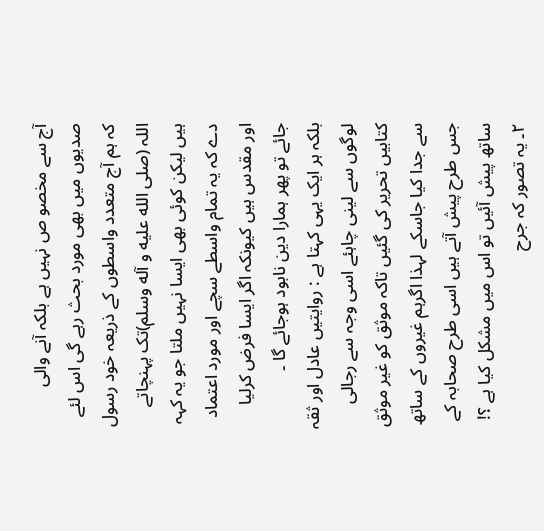آج سے مخصو ص نہیں ہے بلکہ آنے والی صدیوں میں بھی مورد بحث رہے گی اس لئے کہ ہم آج متعدد واسطوں کے ذریعہ خود رسول اللہ (صلی الله علیه و آله وسلم)تک پہنچاتے ہیں لیکن کوئی بھی ایسا نہیں ملتا جو یہ کہہ دے کہ یہ تمام واسطے سچے اور مورد اعتماد اور مقدس ہیں کیونکہ اگر ایسا فرض کرلیا جائے تو پھر ہمارا دین نابود ہوجائے گا ۔
بلکہ ہر ایک یہی کہتا ہے : روایتیں عادل اور ثقہ لوگوں سے لینی چاہئے اسی وجہ سے رجالی کتابیں تحریر کی گئیں تاکہ موثق کو غیر موثق سے جدا کیا جاسکے لہذا اگرہم غیروں کے ساتھ جس طرح پیش آتے ہیں اسی طرح صحابہ کے ساتھ پیش آئیں تو اس میں مشکل کیا ہے ؟!
٢۔ یہ تصور کہ جرح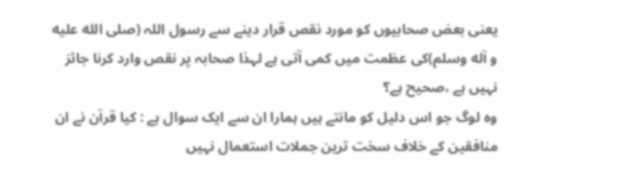یعنی بعض صحابیوں کو مورد نقص قرار دینے سے رسول اللہ (صلی الله علیه و آله وسلم)کی عظمت میں کمی آتی ہے لہذا صحابہ پر نقص وارد کرنا جائز نہیں ہے ،صحیح ہے؟
وہ لوگ جو اس دلیل کو مانتے ہیں ہمارا ان سے ایک سوال ہے : کیا قرآن نے ان منافقین کے خلاف سخت ترین جملات استعمال نہیں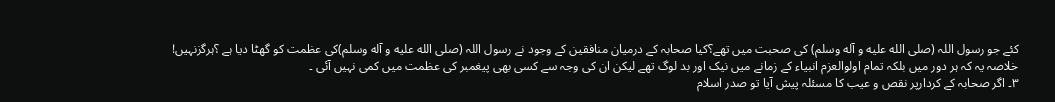کئے جو رسول اللہ (صلی الله علیه و آله وسلم) کی صحبت میں تھے؟کیا صحابہ کے درمیان منافقین کے وجود نے رسول اللہ (صلی الله علیه و آله وسلم)کی عظمت کو گھٹا دیا ہے ؟ہرگزنہیں!
خلاصہ یہ کہ ہر دور میں بلکہ تمام اولوالعزم انبیاء کے زمانے میں نیک اور بد لوگ تھے لیکن ان کی وجہ سے کسی بھی پیغمبر کی عظمت میں کمی نہیں آئی ۔
٣۔ اگر صحابہ کے کردارپر نقص و عیب کا مسئلہ پیش آیا تو صدر اسلام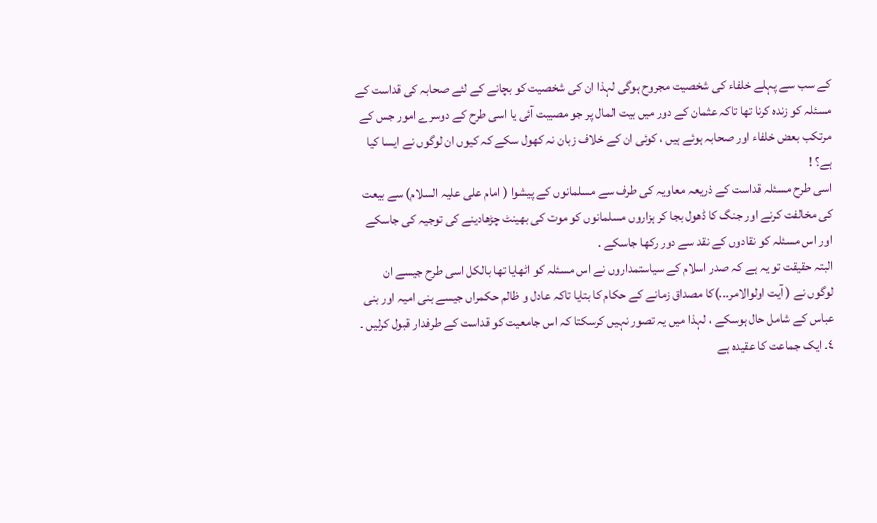کے سب سے پہلے خلفاء کی شخصیت مجروح ہوگی لہذا ان کی شخصیت کو بچانے کے لئے صحابہ کی قداست کے مسئلہ کو زندہ کرنا تھا تاکہ عثمان کے دور میں بیت المال پر جو مصیبت آئی یا اسی طرح کے دوسرے امور جس کے مرتکب بعض خلفاء اور صحابہ ہوئے ہیں ، کوئی ان کے خلاف زبان نہ کھول سکے کہ کیوں ان لوگوں نے ایسا کیا ہے؟ !
اسی طرح مسئلہ قداست کے ذریعہ معاویہ کی طرف سے مسلمانوں کے پیشوا ( امام علی علیہ السلام) سے بیعت کی مخالفت کرنے اور جنگ کا ڈھول بجا کر ہزاروں مسلمانوں کو موت کی بھینٹ چڑھادینے کی توجیہ کی جاسکے اور اس مسئلہ کو نقادوں کے نقد سے دور رکھا جاسکے .
البتہ حقیقت تو یہ ہے کہ صدر اسلام کے سیاستمداروں نے اس مسئلہ کو اٹھایا تھا بالکل اسی طرح جیسے ان لوگوں نے ( آیت اولوالامر...)کا مصداق زمانے کے حکام کا بتایا تاکہ عادل و ظالم حکمراں جیسے بنی امیہ اور بنی عباس کے شامل حال ہوسکے ، لہذا میں یہ تصور نہیں کرسکتا کہ اس جامعیت کو قداست کے طرفدار قبول کرلیں ۔
٤۔ ایک جماعت کا عقیدہ ہے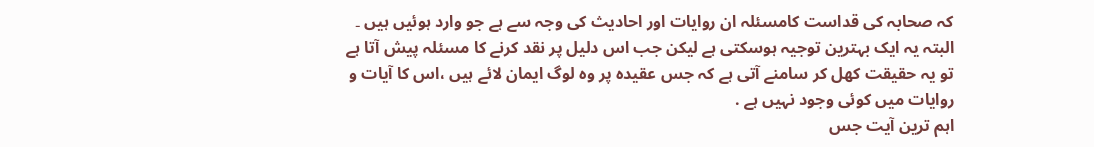کہ صحابہ کی قداست کامسئلہ ان روایات اور احادیث کی وجہ سے ہے جو وارد ہوئیں ہیں ۔
البتہ یہ ایک بہترین توجیہ ہوسکتی ہے لیکن جب اس دلیل پر نقد کرنے کا مسئلہ پیش آتا ہے تو یہ حقیقت کھل کر سامنے آتی ہے کہ جس عقیدہ پر وہ لوگ ایمان لائے ہیں ،اس کا آیات و روایات میں کوئی وجود نہیں ہے .
اہم ترین آیت جس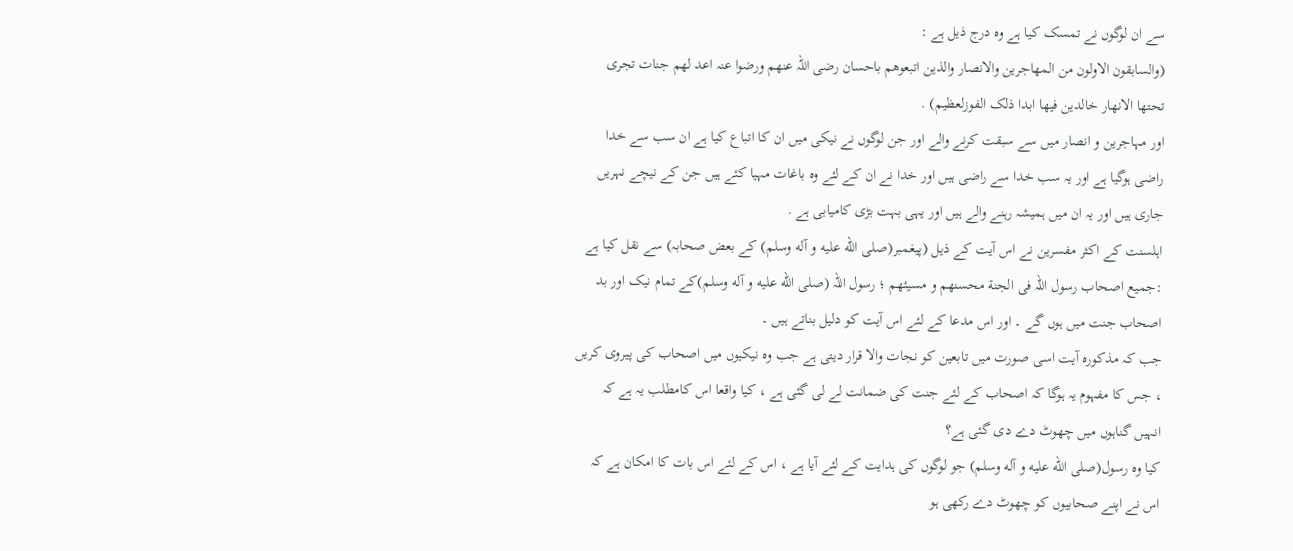سے ان لوگوں نے تمسک کیا ہے وہ درج ذیل ہے :
(والسابقون الاولون من المھاجرین والانصار والذین اتبعوھم باحسان رضی اللہ عنھم ورضوا عنہ اعد لھم جنات تجری تحتھا الانھار خالدین فیھا ابدا ذلک الفوزلعظیم) .
اور مہاجرین و انصار میں سے سبقت کرنے والے اور جن لوگوں نے نیکی میں ان کا اتباع کیا ہے ان سب سے خدا راضی ہوگیا ہے اور یہ سب خدا سے راضی ہیں اور خدا نے ان کے لئے وہ باغات مہیا کئے ہیں جن کے نیچے نہریں جاری ہیں اور یہ ان میں ہمیشہ رہنے والے ہیں اور یہی بہت بڑی کامیابی ہے .
اہلسنت کے اکثر مفسرین نے اس آیت کے ذیل (پیغمبر(صلی الله علیه و آله وسلم) کے بعض صحابہ) سے نقل کیا ہے :جمیع اصحاب رسول اللہ فی الجنة محسنھم و مسیئھم ؛ رسول اللہ (صلی الله علیه و آله وسلم)کے تمام نیک اور بد اصحاب جنت میں ہوں گے ۔ اور اس مدعا کے لئے اس آیت کو دلیل بناتے ہیں ۔
جب کہ مذکورہ آیت اسی صورت میں تابعین کو نجات والا قرار دیتی ہے جب وہ نیکیوں میں اصحاب کی پیروی کریں ، جس کا مفہوم یہ ہوگا کہ اصحاب کے لئے جنت کی ضمانت لے لی گئی ہے ، کیا واقعا اس کامطلب یہ ہے کہ انہیں گناہوں میں چھوٹ دے دی گئی ہے؟
کیا وہ رسول(صلی الله علیه و آله وسلم) جو لوگوں کی ہدایت کے لئے آیا ہے ، اس کے لئے اس بات کا امکان ہے کہ اس نے اپنے صحابیوں کو چھوٹ دے رکھی ہو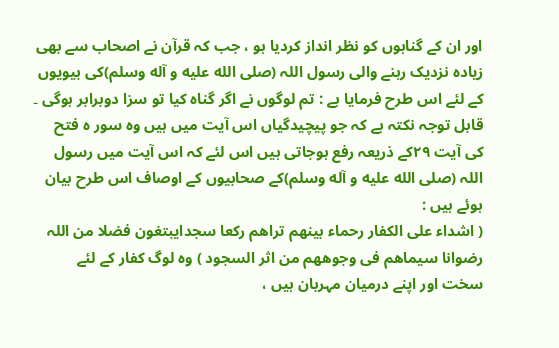اور ان کے گناہوں کو نظر انداز کردیا ہو ، جب کہ قرآن نے اصحاب سے بھی زیادہ نزدیک رہنے والی رسول اللہ (صلی الله علیه و آله وسلم)کی بیویوں کے لئے اس طرح فرمایا ہے : تم لوگوں نے اگر گناہ کیا تو سزا دوبرابر ہوگی ۔
قابل توجہ نکتہ ہے کہ جو پیچیدگیاں اس آیت میں ہیں وہ سور ہ فتح کی آیت ٢٩کے ذریعہ رفع ہوجاتی ہیں اس لئے کہ اس آیت میں رسول اللہ (صلی الله علیه و آله وسلم)کے صحابیوں کے اوصاف اس طرح بیان ہوئے ہیں :
( اشداء علی الکفار رحماء بینھم تراھم رکعا سجدایبتغون فضلا من اللہ رضوانا سیماھم فی وجوھھم من اثر السجود ) وہ لوگ کفار کے لئے سخت اور اپنے درمیان مہربان ہیں ،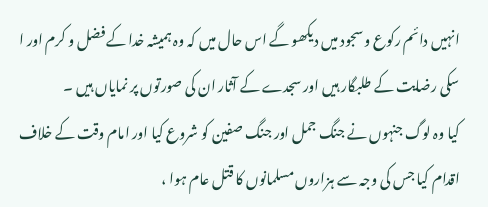انہیں دائم رکوع و سجود میں دیکھو گے اس حال میں کہ وہ ہمیشہ خدا کے فضل و کرم اور ا سکی رضایت کے طلبگار ہیں اور سجدے کے آثار ان کی صورتوں پر نمایاں ہیں ۔
کیا وہ لوگ جنہوں نے جنگ جمل اور جنگ صفین کو شروع کیا اور امام وقت کے خلاف اقدام کیا جس کی وجہ سے ہزاروں مسلمانوں کا قتل عام ہوا ،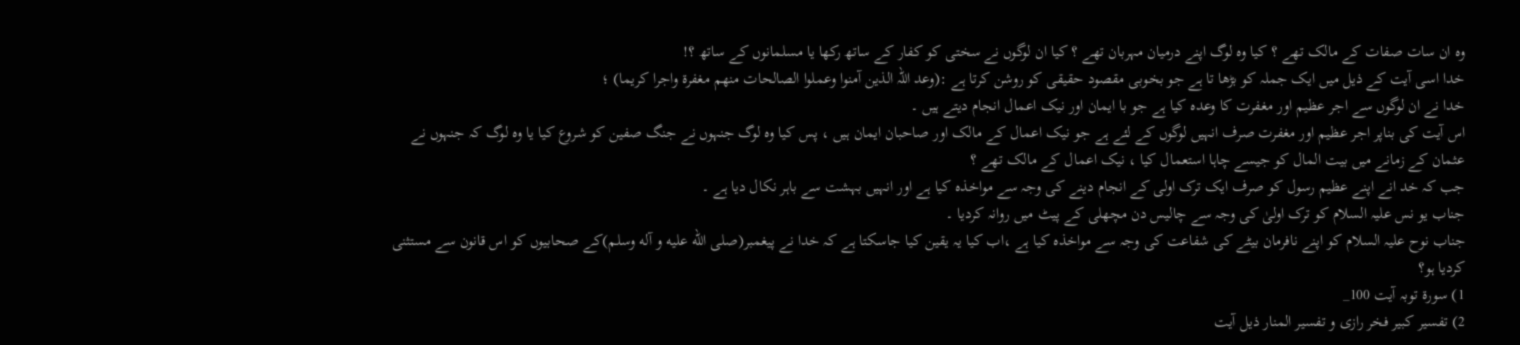وہ ان سات صفات کے مالک تھے ؟ کیا وہ لوگ اپنے درمیان مہربان تھے ؟ کیا ان لوگوں نے سختی کو کفار کے ساتھ رکھا یا مسلمانوں کے ساتھ ؟!
خدا اسی آیت کے ذیل میں ایک جملہ کو بڑھا تا ہے جو بخوبی مقصود حقیقی کو روشن کرتا ہے :(وعد اللہ الذین آمنوا وعملوا الصالحات منھم مغفرة واجرا کریما) ؛
خدا نے ان لوگوں سے اجر عظیم اور مغفرت کا وعدہ کیا ہے جو با ایمان اور نیک اعمال انجام دیتے ہیں ۔
اس آیت کی بناپر اجر عظیم اور مغفرت صرف انہیں لوگوں کے لئے ہے جو نیک اعمال کے مالک اور صاحبان ایمان ہیں ، پس کیا وہ لوگ جنہوں نے جنگ صفین کو شروع کیا یا وہ لوگ کہ جنہوں نے عثمان کے زمانے میں بیت المال کو جیسے چاہا استعمال کیا ، نیک اعمال کے مالک تھے ؟
جب کہ خد انے اپنے عظیم رسول کو صرف ایک ترک اولی کے انجام دینے کی وجہ سے مواخذہ کیا ہے اور انہیں بہشت سے باہر نکال دیا ہے ۔
جناب یو نس علیہ السلام کو ترک اولیٰ کی وجہ سے چالیس دن مچھلی کے پیٹ میں روانہ کردیا ۔
جناب نوح علیہ السلام کو اپنے نافرمان بیٹے کی شفاعت کی وجہ سے مواخذہ کیا ہے ،اب کیا یہ یقین کیا جاسکتا ہے کہ خدا نے پیغمبر(صلی الله علیه و آله وسلم)کے صحابیوں کو اس قانون سے مستثنی کردیا ہو؟
1) سورة توبہ آیت 100_
2) تفسیر کبیر فخر رازى و تفسیر المنار ذیل آیت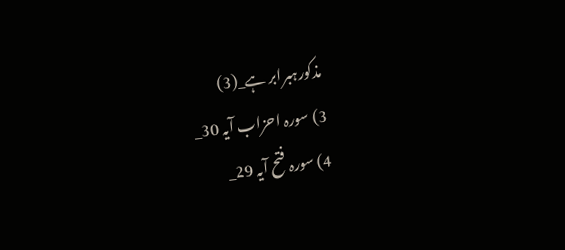مذکورہبرابر ہے_(3)
3) سورہ احزاب آیہ 30_
4) سورہ فتح آیہ 29_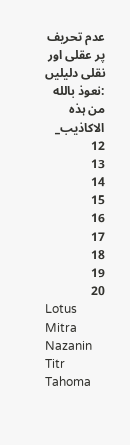عدم تحریف پر عقلى اور نقلى دلیلیں :نعوذ بالله من ہذہ الاکاذیب_
12
13
14
15
16
17
18
19
20
Lotus
Mitra
Nazanin
Titr
Tahoma